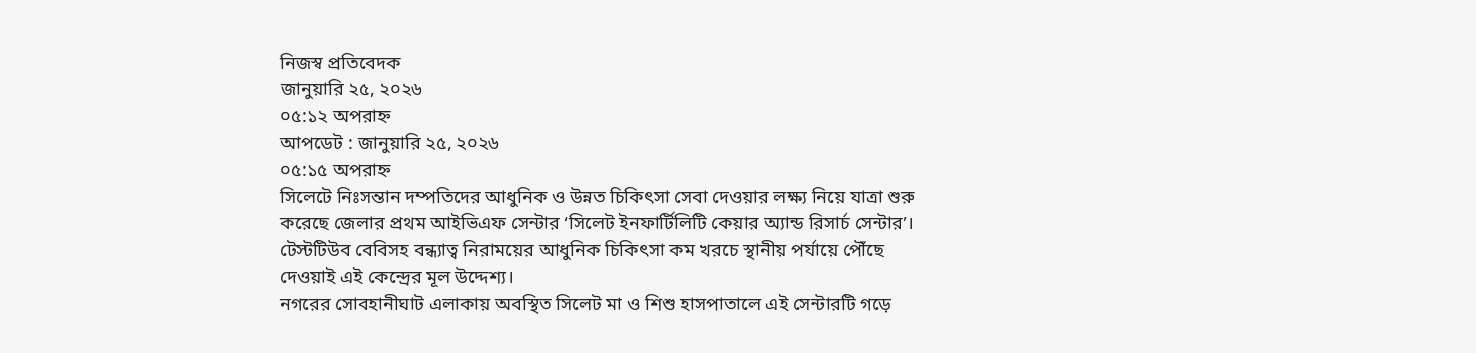নিজস্ব প্রতিবেদক
জানুয়ারি ২৫, ২০২৬
০৫:১২ অপরাহ্ন
আপডেট : জানুয়ারি ২৫, ২০২৬
০৫:১৫ অপরাহ্ন
সিলেটে নিঃসন্তান দম্পতিদের আধুনিক ও উন্নত চিকিৎসা সেবা দেওয়ার লক্ষ্য নিয়ে যাত্রা শুরু করেছে জেলার প্রথম আইভিএফ সেন্টার ‘সিলেট ইনফার্টিলিটি কেয়ার অ্যান্ড রিসার্চ সেন্টার’। টেস্টটিউব বেবিসহ বন্ধ্যাত্ব নিরাময়ের আধুনিক চিকিৎসা কম খরচে স্থানীয় পর্যায়ে পৌঁছে দেওয়াই এই কেন্দ্রের মূল উদ্দেশ্য।
নগরের সোবহানীঘাট এলাকায় অবস্থিত সিলেট মা ও শিশু হাসপাতালে এই সেন্টারটি গড়ে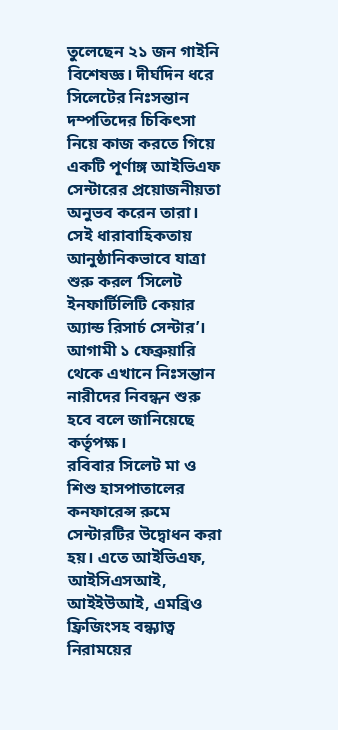তুলেছেন ২১ জন গাইনি বিশেষজ্ঞ। দীর্ঘদিন ধরে সিলেটের নিঃসন্তান দম্পতিদের চিকিৎসা নিয়ে কাজ করতে গিয়ে একটি পূর্ণাঙ্গ আইভিএফ সেন্টারের প্রয়োজনীয়তা অনুভব করেন তারা। সেই ধারাবাহিকতায় আনুষ্ঠানিকভাবে যাত্রা শুরু করল ‘সিলেট ইনফার্টিলিটি কেয়ার অ্যান্ড রিসার্চ সেন্টার’। আগামী ১ ফেব্রুয়ারি থেকে এখানে নিঃসন্তান নারীদের নিবন্ধন শুরু হবে বলে জানিয়েছে কর্তৃপক্ষ।
রবিবার সিলেট মা ও শিশু হাসপাতালের কনফারেন্স রুমে সেন্টারটির উদ্বোধন করা হয়। এতে আইভিএফ, আইসিএসআই, আইইউআই, এমব্রিও ফ্রিজিংসহ বন্ধ্যাত্ব নিরাময়ের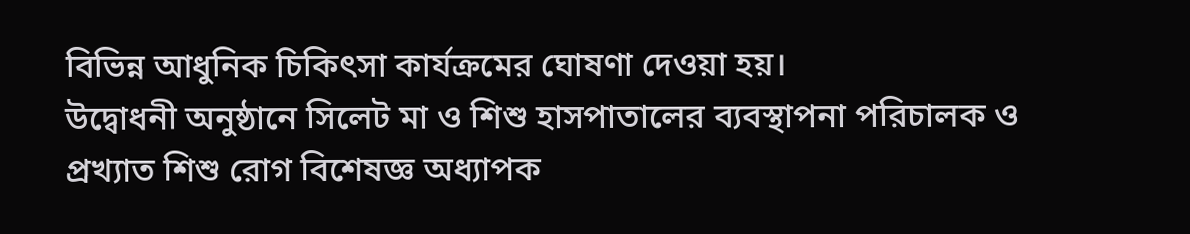বিভিন্ন আধুনিক চিকিৎসা কার্যক্রমের ঘোষণা দেওয়া হয়।
উদ্বোধনী অনুষ্ঠানে সিলেট মা ও শিশু হাসপাতালের ব্যবস্থাপনা পরিচালক ও প্রখ্যাত শিশু রোগ বিশেষজ্ঞ অধ্যাপক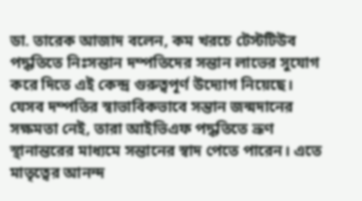ডা. তারেক আজাদ বলেন, কম খরচে টেস্টটিউব পদ্ধতিতে নিঃসন্তান দম্পতিদের সন্তান লাভের সুযোগ করে দিতে এই কেন্দ্র গুরুত্বপূর্ণ উদ্যোগ নিয়েছে। যেসব দম্পতির স্বাভাবিকভাবে সন্তান জন্মদানের সক্ষমতা নেই, তারা আইভিএফ পদ্ধতিতে ভ্রূণ স্থানান্তরের মাধ্যমে সন্তানের স্বাদ পেতে পারেন। এতে মাতৃত্বের আনন্দ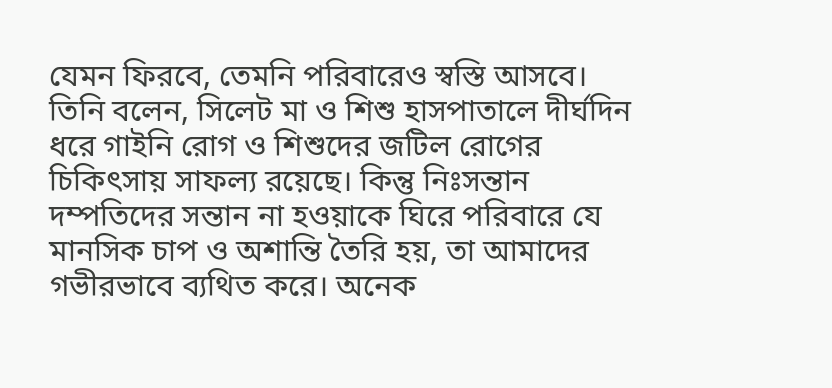যেমন ফিরবে, তেমনি পরিবারেও স্বস্তি আসবে।
তিনি বলেন, সিলেট মা ও শিশু হাসপাতালে দীর্ঘদিন ধরে গাইনি রোগ ও শিশুদের জটিল রোগের চিকিৎসায় সাফল্য রয়েছে। কিন্তু নিঃসন্তান দম্পতিদের সন্তান না হওয়াকে ঘিরে পরিবারে যে মানসিক চাপ ও অশান্তি তৈরি হয়, তা আমাদের গভীরভাবে ব্যথিত করে। অনেক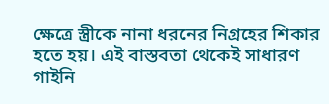ক্ষেত্রে স্ত্রীকে নানা ধরনের নিগ্রহের শিকার হতে হয়। এই বাস্তবতা থেকেই সাধারণ গাইনি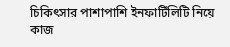চিকিৎসার পাশাপাশি ইনফার্টিলিটি নিয়ে কাজ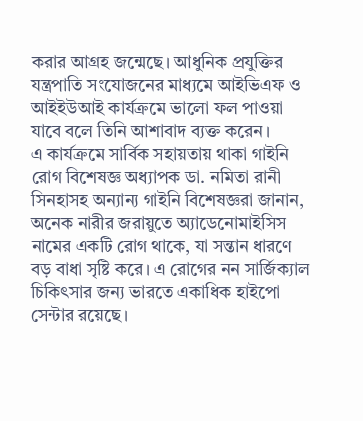করার আগ্রহ জন্মেছে। আধুনিক প্রযুক্তির যন্ত্রপাতি সংযোজনের মাধ্যমে আইভিএফ ও আইইউআই কার্যক্রমে ভালো ফল পাওয়া যাবে বলে তিনি আশাবাদ ব্যক্ত করেন।
এ কার্যক্রমে সার্বিক সহায়তায় থাকা গাইনি রোগ বিশেষজ্ঞ অধ্যাপক ডা. নমিতা রানী সিনহাসহ অন্যান্য গাইনি বিশেষজ্ঞরা জানান, অনেক নারীর জরায়ুতে অ্যাডেনোমাইসিস নামের একটি রোগ থাকে, যা সন্তান ধারণে বড় বাধা সৃষ্টি করে। এ রোগের নন সার্জিক্যাল চিকিৎসার জন্য ভারতে একাধিক হাইপো সেন্টার রয়েছে।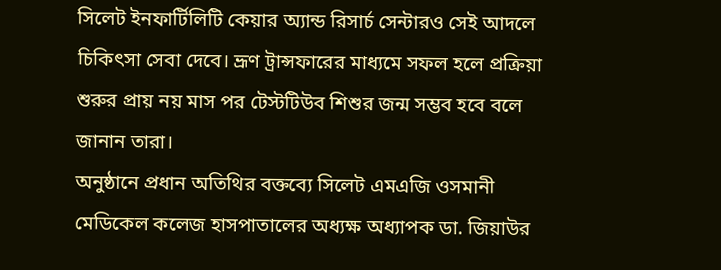সিলেট ইনফার্টিলিটি কেয়ার অ্যান্ড রিসার্চ সেন্টারও সেই আদলে চিকিৎসা সেবা দেবে। ভ্রূণ ট্রান্সফারের মাধ্যমে সফল হলে প্রক্রিয়া শুরুর প্রায় নয় মাস পর টেস্টটিউব শিশুর জন্ম সম্ভব হবে বলে জানান তারা।
অনুষ্ঠানে প্রধান অতিথির বক্তব্যে সিলেট এমএজি ওসমানী মেডিকেল কলেজ হাসপাতালের অধ্যক্ষ অধ্যাপক ডা. জিয়াউর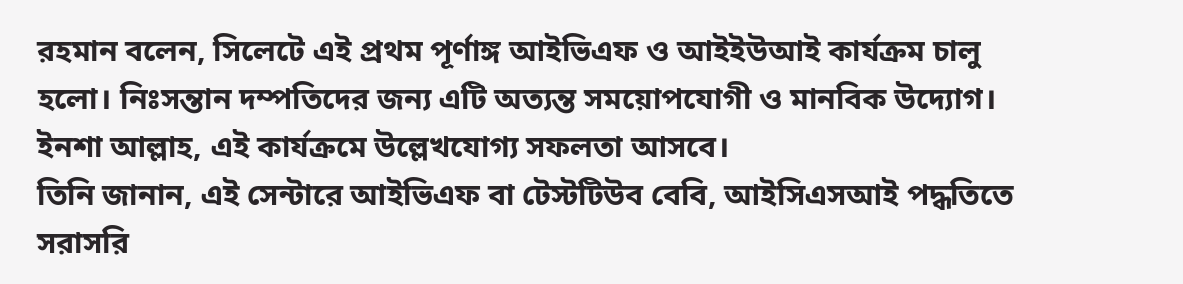রহমান বলেন, সিলেটে এই প্রথম পূর্ণাঙ্গ আইভিএফ ও আইইউআই কার্যক্রম চালু হলো। নিঃসন্তান দম্পতিদের জন্য এটি অত্যন্ত সময়োপযোগী ও মানবিক উদ্যোগ। ইনশা আল্লাহ, এই কার্যক্রমে উল্লেখযোগ্য সফলতা আসবে।
তিনি জানান, এই সেন্টারে আইভিএফ বা টেস্টটিউব বেবি, আইসিএসআই পদ্ধতিতে সরাসরি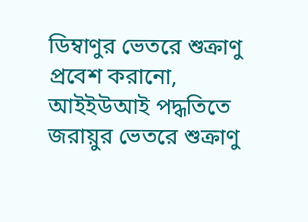ডিম্বাণুর ভেতরে শুক্রাণু প্রবেশ করানো, আইইউআই পদ্ধতিতে জরায়ুর ভেতরে শুক্রাণু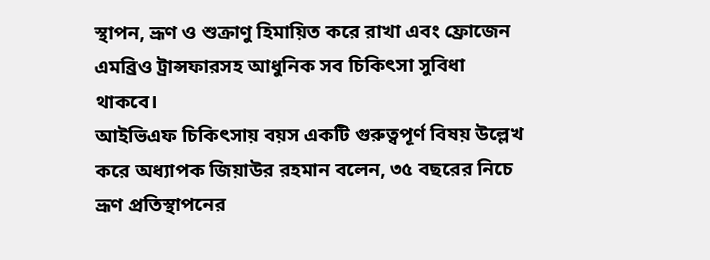স্থাপন, ভ্রূণ ও শুক্রাণু হিমায়িত করে রাখা এবং ফ্রোজেন এমব্রিও ট্রান্সফারসহ আধুনিক সব চিকিৎসা সুবিধা থাকবে।
আইভিএফ চিকিৎসায় বয়স একটি গুরুত্বপূর্ণ বিষয় উল্লেখ করে অধ্যাপক জিয়াউর রহমান বলেন, ৩৫ বছরের নিচে ভ্রূণ প্রতিস্থাপনের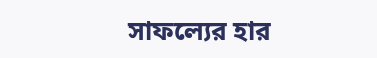সাফল্যের হার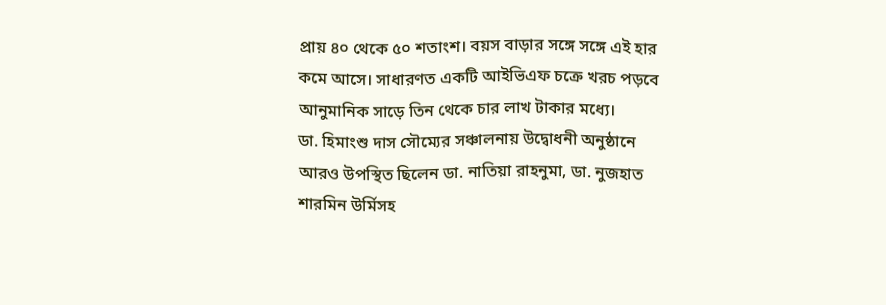প্রায় ৪০ থেকে ৫০ শতাংশ। বয়স বাড়ার সঙ্গে সঙ্গে এই হার কমে আসে। সাধারণত একটি আইভিএফ চক্রে খরচ পড়বে আনুমানিক সাড়ে তিন থেকে চার লাখ টাকার মধ্যে।
ডা. হিমাংশু দাস সৌম্যের সঞ্চালনায় উদ্বোধনী অনুষ্ঠানে আরও উপস্থিত ছিলেন ডা. নাতিয়া রাহনুমা, ডা. নুজহাত শারমিন উর্মিসহ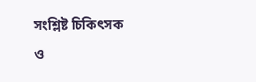সংশ্লিষ্ট চিকিৎসক ও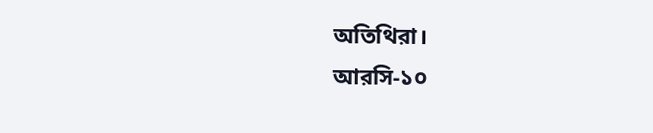অতিথিরা।
আরসি-১০